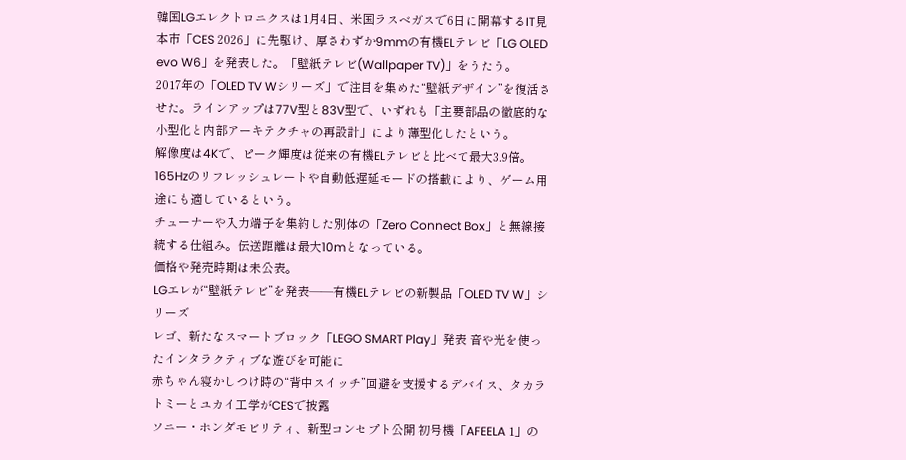韓国LGエレクトロニクスは1月4日、米国ラスベガスで6日に開幕するIT見本市「CES 2026」に先駆け、厚さわずか9mmの有機ELテレビ「LG OLED evo W6」を発表した。「壁紙テレビ(Wallpaper TV)」をうたう。
2017年の「OLED TV Wシリーズ」で注目を集めた“壁紙デザイン”を復活させた。ラインアップは77V型と83V型で、いずれも「主要部品の徹底的な小型化と内部アーキテクチャの再設計」により薄型化したという。
解像度は4Kで、ピーク輝度は従来の有機ELテレビと比べて最大3.9倍。165Hzのリフレッシュレートや自動低遅延モードの搭載により、ゲーム用途にも適しているという。
チューナーや入力端子を集約した別体の「Zero Connect Box」と無線接続する仕組み。伝送距離は最大10mとなっている。
価格や発売時期は未公表。
LGエレが“壁紙テレビ”を発表――有機ELテレビの新製品「OLED TV W」シリーズ
レゴ、新たなスマートブロック「LEGO SMART Play」発表 音や光を使ったインタラクティブな遊びを可能に
赤ちゃん寝かしつけ時の“背中スイッチ”回避を支援するデバイス、タカラトミーとユカイ工学がCESで披露
ソニー・ホンダモビリティ、新型コンセプト公開 初号機「AFEELA 1」の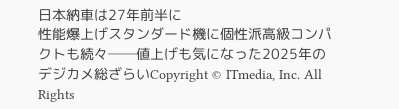日本納車は27年前半に
性能爆上げスタンダード機に個性派高級コンパクトも続々──値上げも気になった2025年のデジカメ総ざらいCopyright © ITmedia, Inc. All Rights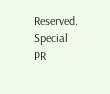Reserved.
Special
PR